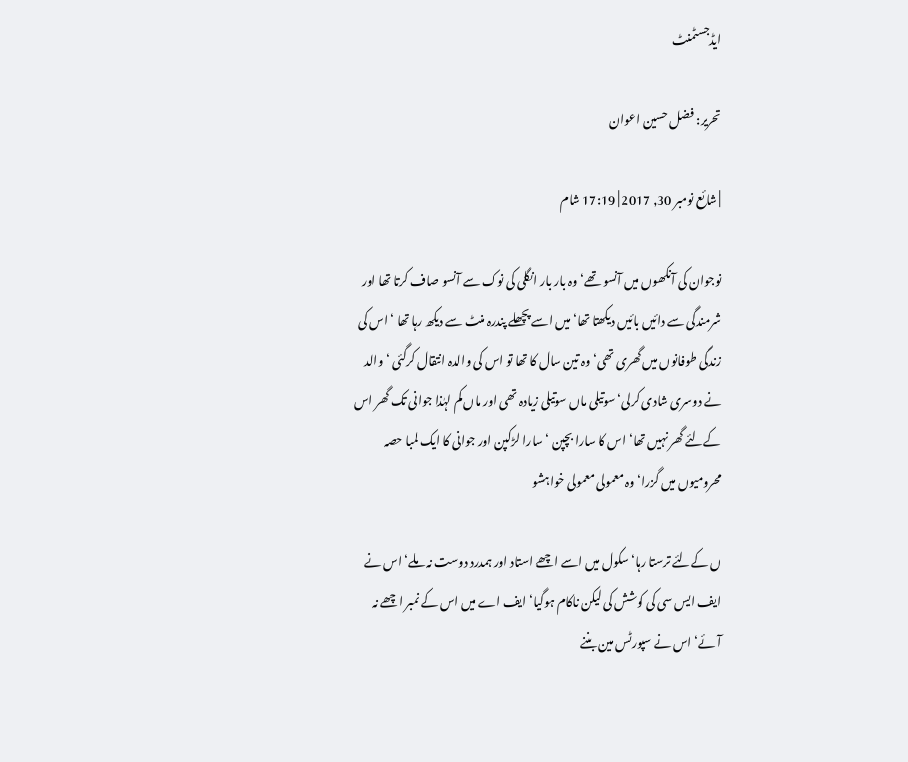ایڈجسٹمنٹ

تحریر: فضل حسین اعوان

| شائع نومبر 30, 2017 | 17:19 شام

نوجوان کی آنکھوں میں آنسو تھے‘ وہ بار بار انگلی کی نوک سے آنسو صاف کرتا تھا اور شرمندگی سے دائیں بائیں دیکھتا تھا‘ میں اسے پچھلے پندرہ منٹ سے دیکھ رہا تھا ‘ اس کی زندگی طوفانوں میں گھری تھی‘ وہ تین سال کا تھا تو اس کی والدہ انتقال کرگئی ‘ والد نے دوسری شادی کرلی‘ سوتیلی ماں سوتیلی زیادہ تھی اور ماں کم لہٰذا جوانی تک گھر اس کےلئے گھر نہیں تھا‘ اس کا سارا بچپن ‘ سارا لڑکپن اور جوانی کا ایک لمبا حصہ محرومیوں میں گزرا‘ وہ معمولی معمولی خواہشو

ں کےلئے ترستا رہا‘ سکول میں اسے اچھے استاد اور ہمدرد دوست نہ ملے‘ اس نے ایف ایس سی کی کوشش کی لیکن ناکام ہوگیا‘ ایف اے میں اس کے نمبر اچھے نہ آئے‘ اس نے سپورٹس مین بننے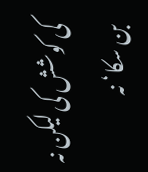کی کوشش کی لیکن نہ بن سکا‘ نہ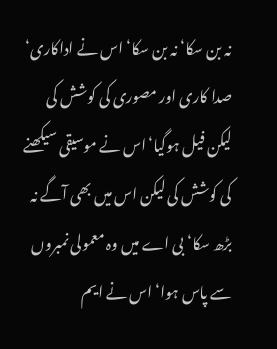نہ بن سکا‘ نہ بن سکا‘ اس نے اداکاری‘ صدا کاری اور مصوری کی کوشش کی لیکن فیل ہوگیا‘اس نے موسیقی سیکھنے کی کوشش کی لیکن اس میں بھی آگے نہ بڑھ سکا‘ بی اے میں وہ معمولی نمبروں سے پاس ہوا‘ اس نے ایم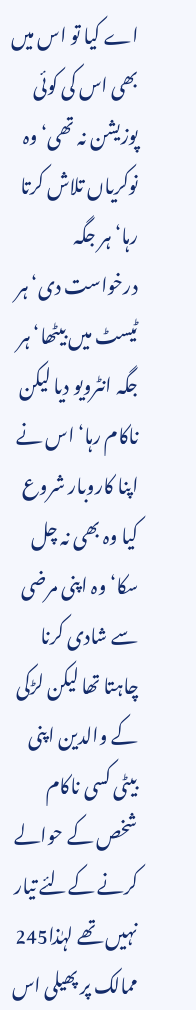اے کیا تو اس میں بھی اس کی کوئی پوزیشن نہ تھی‘ وہ نوکریاں تلاش کرتا رہا‘ ہر جگہ درخواست دی‘ ہر ٹیسٹ میں بیٹھا‘ ہر جگہ انٹرویو دیا لیکن ناکام رہا‘ اس نے اپنا کاروبار شروع کیا وہ بھی نہ چل سکا‘ وہ اپنی مرضی سے شادی کرنا چاہتا تھا لیکن لڑکی کے والدین اپنی بیٹی کسی ناکام شخص کے حوالے کرنے کےلئے تیار نہیں تھے لہٰذا245 ممالک پر پھیلی اس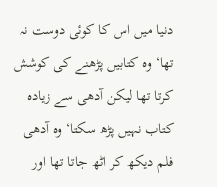دنیا میں اس کا کوئی دوست نہ تھا‘ وہ کتابیں پڑھنے کی کوشش کرتا تھا لیکن آدھی سے زیادہ کتاب نہیں پڑھ سکتا‘ وہ آدھی فلم دیکھ کر اٹھ جاتا تھا اور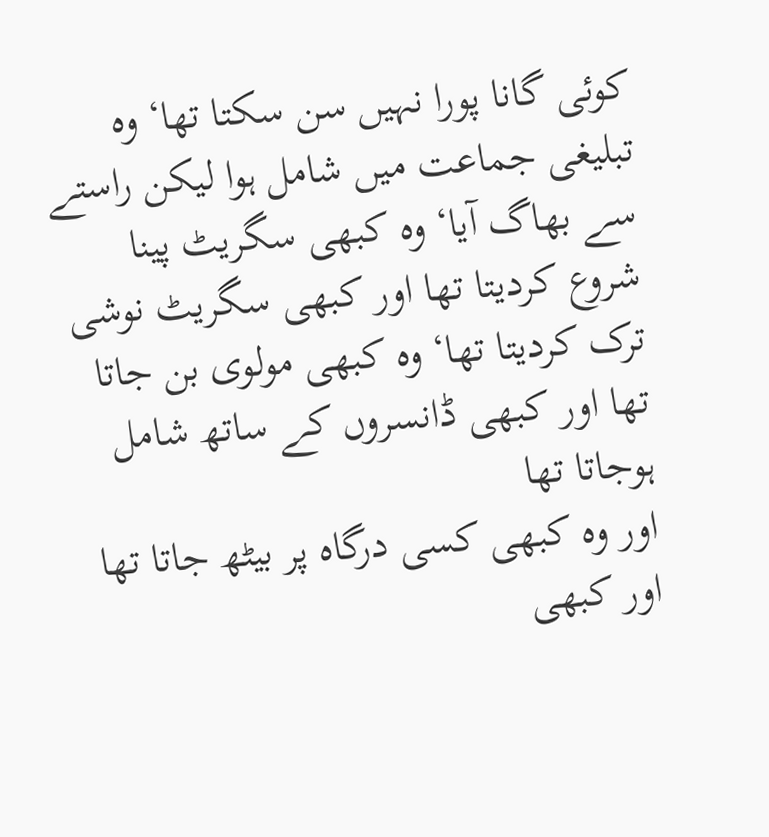کوئی گانا پورا نہیں سن سکتا تھا‘ وہ تبلیغی جماعت میں شامل ہوا لیکن راستے سے بھاگ آیا‘ وہ کبھی سگریٹ پینا شروع کردیتا تھا اور کبھی سگریٹ نوشی ترک کردیتا تھا‘ وہ کبھی مولوی بن جاتا تھا اور کبھی ڈانسروں کے ساتھ شامل ہوجاتا تھا
اور وہ کبھی کسی درگاہ پر بیٹھ جاتا تھا اور کبھی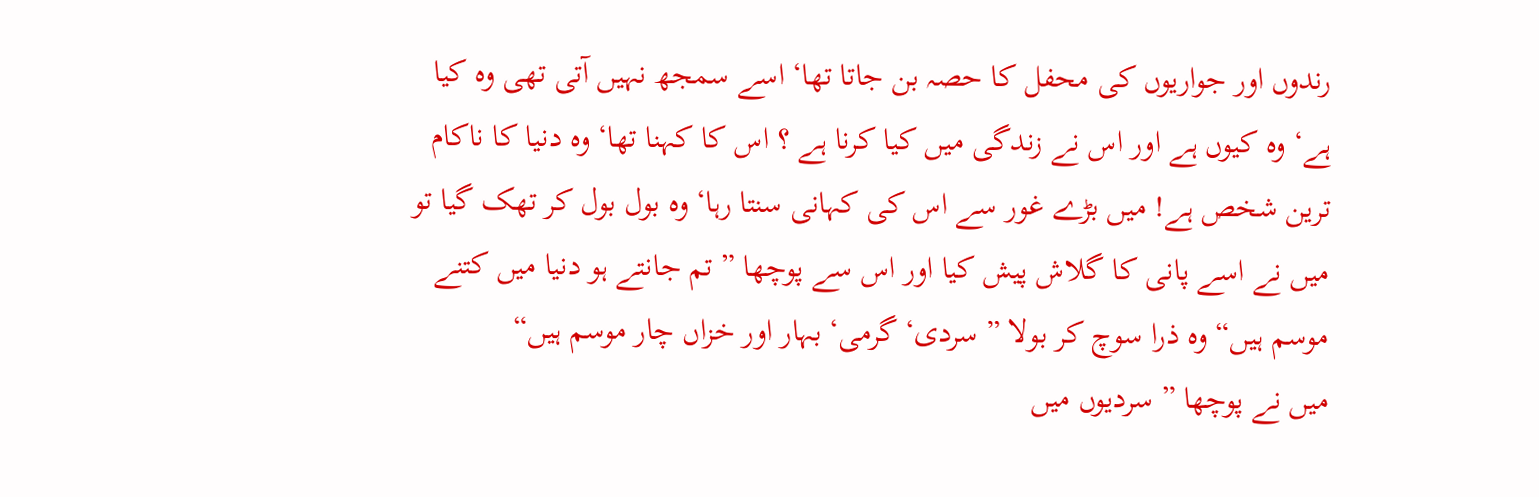رندوں اور جواریوں کی محفل کا حصہ بن جاتا تھا‘ اسے سمجھ نہیں آتی تھی وہ کیا ہے‘ وہ کیوں ہے اور اس نے زندگی میں کیا کرنا ہے ؟ اس کا کہنا تھا‘ وہ دنیا کا ناکام ترین شخص ہے! میں بڑے غور سے اس کی کہانی سنتا رہا‘ وہ بول بول کر تھک گیا تو میں نے اسے پانی کا گلاش پیش کیا اور اس سے پوچھا ” تم جانتے ہو دنیا میں کتنے موسم ہیں“ وہ ذرا سوچ کر بولا ” سردی‘ گرمی‘ بہار اور خزاں چار موسم ہیں“
میں نے پوچھا ” سردیوں میں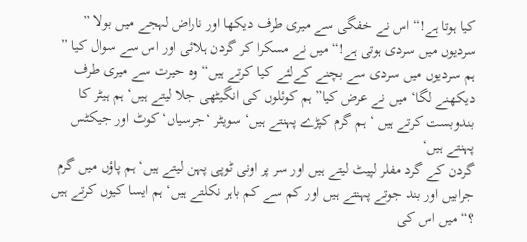کیا ہوتا ہے!“ اس نے خفگی سے میری طرف دیکھا اور ناراض لہجے میں بولا ” سردیوں میں سردی ہوتی ہے!“ میں نے مسکرا کر گردن ہلائی اور اس سے سوال کیا ” ہم سردیوں میں سردی سے بچنے کےلئے کیا کرتے ہیں“ وہ حیرت سے میری طرف دیکھنے لگا‘ میں نے عرض کیا” ہم کوئلوں کی انگیٹھی جلا لیتے ہیں‘ ہم ہیٹر کا بندوبست کرتے ہیں ‘ ہم گرم کپڑے پہنتے ہیں‘ سویٹر ‘جرسیاں‘ کوٹ اور جیکٹس پہنتے ہیں‘
گردن کے گرد مفلر لپیٹ لیتے ہیں اور سر پر اونی ٹوپی پہن لیتے ہیں‘ ہم پاؤں میں گرم جرابیں اور بند جوتے پہنتے ہیں اور کم سے کم باہر نکلتے ہیں‘ ہم ایسا کیوں کرتے ہیں ؟“ میں اس کی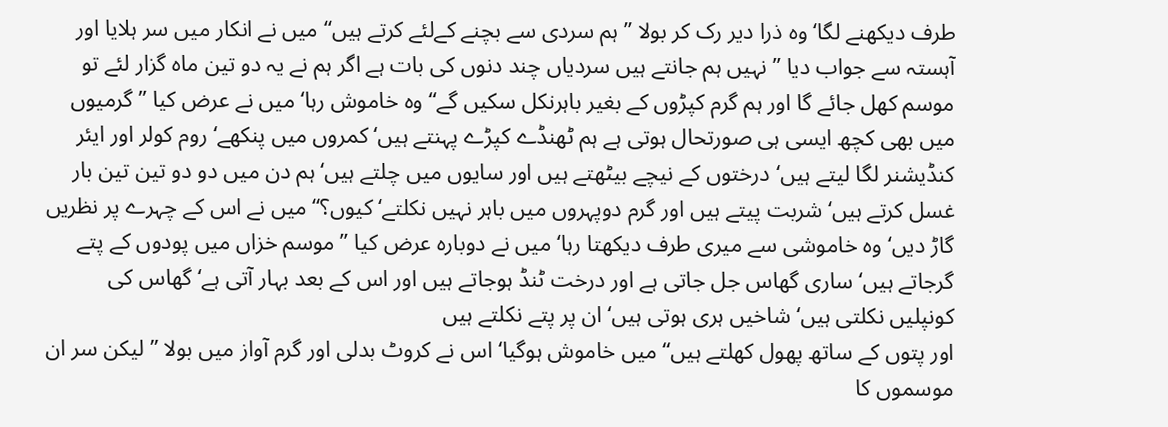طرف دیکھنے لگا‘ وہ ذرا دیر رک کر بولا ” ہم سردی سے بچنے کےلئے کرتے ہیں“ میں نے انکار میں سر ہلایا اور آہستہ سے جواب دیا ” نہیں ہم جانتے ہیں سردیاں چند دنوں کی بات ہے اگر ہم نے یہ دو تین ماہ گزار لئے تو موسم کھل جائے گا اور ہم گرم کپڑوں کے بغیر باہرنکل سکیں گے“ وہ خاموش رہا‘ میں نے عرض کیا ” گرمیوں میں بھی کچھ ایسی ہی صورتحال ہوتی ہے ہم ٹھنڈے کپڑے پہنتے ہیں‘ کمروں میں پنکھے‘ روم کولر اور ایئر کنڈیشنر لگا لیتے ہیں‘ درختوں کے نیچے بیٹھتے ہیں اور سایوں میں چلتے ہیں‘ ہم دن میں دو دو تین تین بار غسل کرتے ہیں‘ شربت پیتے ہیں اور گرم دوپہروں میں باہر نہیں نکلتے‘ کیوں؟“ میں نے اس کے چہرے پر نظریں گاڑ دیں‘ وہ خاموشی سے میری طرف دیکھتا رہا‘ میں نے دوبارہ عرض کیا ” موسم خزاں میں پودوں کے پتے گرجاتے ہیں‘ ساری گھاس جل جاتی ہے اور درخت ٹنڈ ہوجاتے ہیں اور اس کے بعد بہار آتی ہے‘ گھاس کی کونپلیں نکلتی ہیں‘ شاخیں ہری ہوتی ہیں‘ ان پر پتے نکلتے ہیں
اور پتوں کے ساتھ پھول کھلتے ہیں“ میں خاموش ہوگیا‘ اس نے کروٹ بدلی اور گرم آواز میں بولا ” لیکن سر ان موسموں کا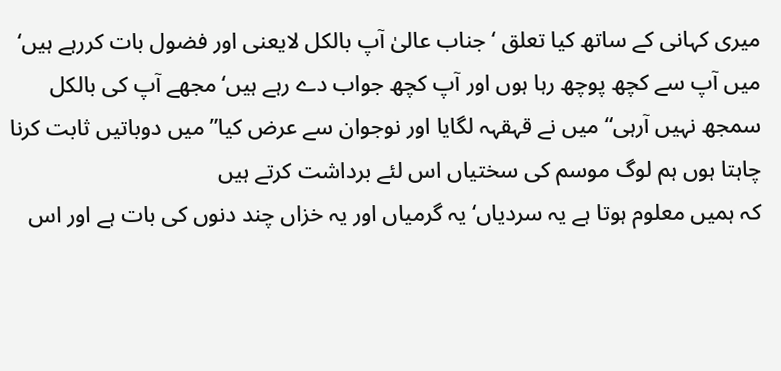میری کہانی کے ساتھ کیا تعلق ‘ جناب عالیٰ آپ بالکل لایعنی اور فضول بات کررہے ہیں‘ میں آپ سے کچھ پوچھ رہا ہوں اور آپ کچھ جواب دے رہے ہیں‘ مجھے آپ کی بالکل سمجھ نہیں آرہی“ میں نے قہقہہ لگایا اور نوجوان سے عرض کیا” میں دوباتیں ثابت کرنا چاہتا ہوں ہم لوگ موسم کی سختیاں اس لئے برداشت کرتے ہیں
کہ ہمیں معلوم ہوتا ہے یہ سردیاں‘ یہ گرمیاں اور یہ خزاں چند دنوں کی بات ہے اور اس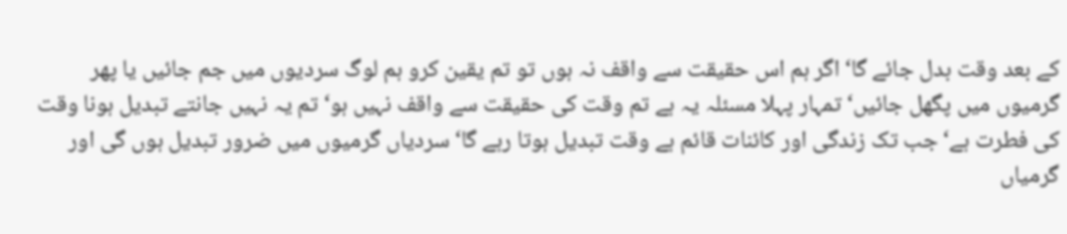کے بعد وقت بدل جائے گا‘ اگر ہم اس حقیقت سے واقف نہ ہوں تو تم یقین کرو ہم لوگ سردیوں میں جم جائیں یا پھر گرمیوں میں پگھل جائیں‘ تمہار پہلا مسئلہ یہ ہے تم وقت کی حقیقت سے واقف نہیں ہو‘ تم یہ نہیں جانتے تبدیل ہونا وقت کی فطرت ہے‘ جب تک زندگی اور کائنات قائم ہے وقت تبدیل ہوتا رہے گا‘ سردیاں گرمیوں میں ضرور تبدیل ہوں گی اور گرمیاں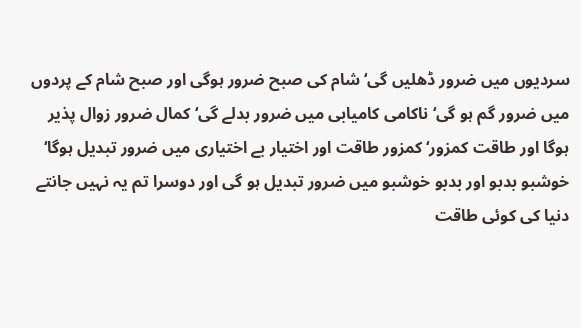سردیوں میں ضرور ڈھلیں گی‘ شام کی صبح ضرور ہوگی اور صبح شام کے پردوں میں ضرور گم ہو گی‘ ناکامی کامیابی میں ضرور بدلے گی‘ کمال ضرور زوال پذیر ہوگا اور طاقت کمزور‘ کمزور طاقت اور اختیار بے اختیاری میں ضرور تبدیل ہوگا‘ خوشبو بدبو اور بدبو خوشبو میں ضرور تبدیل ہو گی اور دوسرا تم یہ نہیں جانتے دنیا کی کوئی طاقت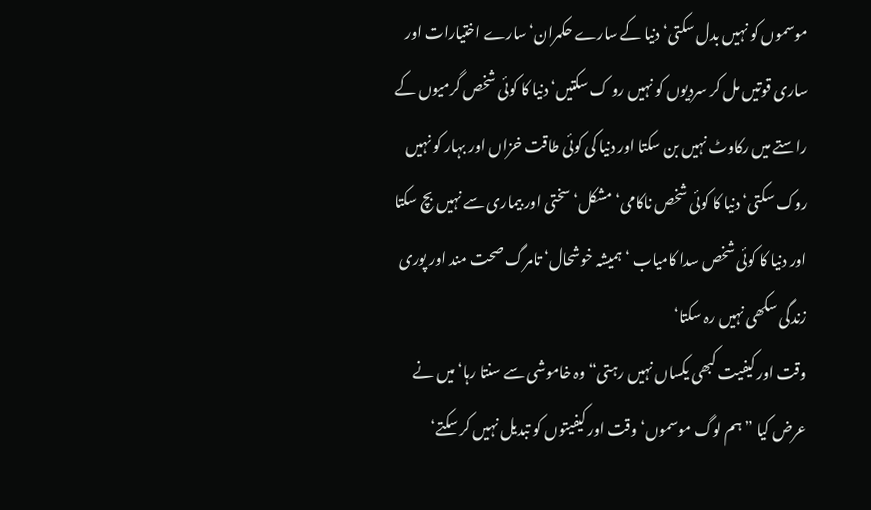موسموں کو نہیں بدل سکتی‘ دنیا کے سارے حکمران‘ سارے اختیارات اور ساری قوتیں مل کر سردیوں کو نہیں رو ک سکتیں‘ دنیا کا کوئی شخص گرمیوں کے راستے میں رکاوٹ نہیں بن سکتا اور دنیا کی کوئی طاقت خزاں اور بہار کو نہیں روک سکتی‘ دنیا کا کوئی شخص ناکامی‘ مشکل‘ سختی اور بیماری سے نہیں بچ سکتا اور دنیا کا کوئی شخص سدا کامیاب ‘ ہمیشہ خوشحال‘ تامرگ صحت مند اور پوری زندگی سکھی نہیں رہ سکتا‘
وقت اور کیفیت کبھی یکساں نہیں رہتی“ وہ خاموشی سے سنتا رہا‘ میں نے عرض کیا ” ہم لوگ موسموں‘ وقت اور کیفیتوں کو تبدیل نہیں کر سکتے‘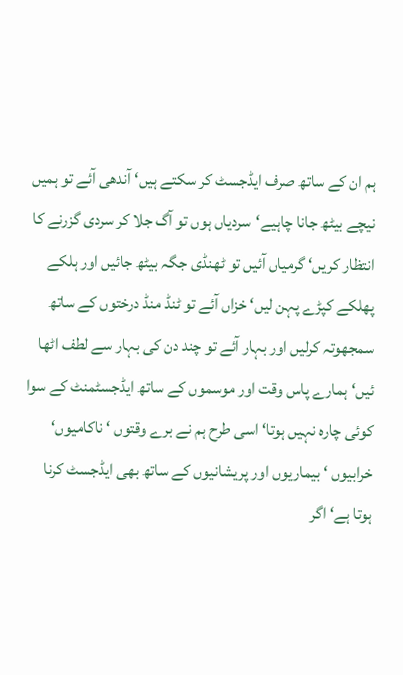ہم ان کے ساتھ صرف ایڈجسٹ کر سکتے ہیں‘ آندھی آئے تو ہمیں نیچے بیٹھ جانا چاہیے‘سردیاں ہوں تو آگ جلا کر سردی گزرنے کا انتظار کریں‘ گرمیاں آئیں تو ٹھنڈی جگہ بیٹھ جائیں اور ہلکے پھلکے کپڑے پہن لیں‘ خزاں آئے تو ٹنڈ منڈ درختوں کے ساتھ سمجھوتہ کرلیں اور بہار آئے تو چند دن کی بہار سے لطف اٹھا ئیں‘ ہمارے پاس وقت اور موسموں کے ساتھ ایڈجسٹمنٹ کے سوا کوئی چارہ نہیں ہوتا‘ اسی طرح ہم نے برے وقتوں ‘ ناکامیوں‘ خرابیوں ‘ بیماریوں اور پریشانیوں کے ساتھ بھی ایڈجسٹ کرنا ہوتا ہے‘ اگر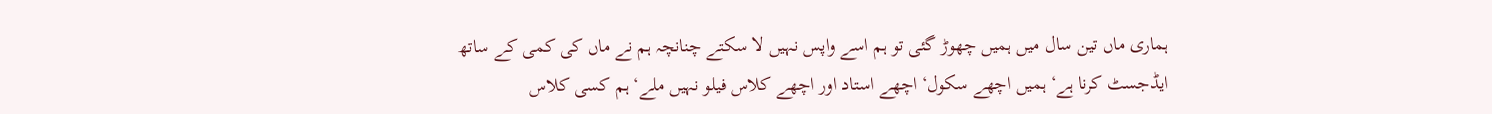ہماری ماں تین سال میں ہمیں چھوڑ گئی تو ہم اسے واپس نہیں لا سکتے چنانچہ ہم نے ماں کی کمی کے ساتھ ایڈجسٹ کرنا ہے‘ ہمیں اچھے سکول‘ اچھے استاد اور اچھے کلاس فیلو نہیں ملے‘ ہم کسی کلاس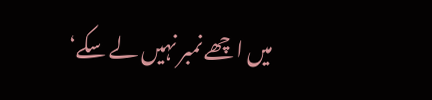میں اچھے نمبر نہیں لے سکے‘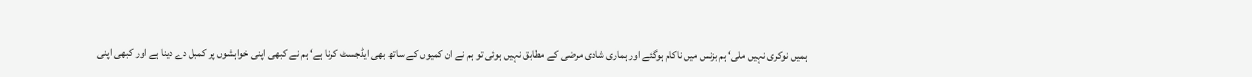ہمیں نوکری نہیں ملی‘ ہم بزنس میں ناکام ہوگئے اور ہماری شادی مرضی کے مطابق نہیں ہوئی تو ہم نے ان کمیوں کے ساتھ بھی ایڈجسٹ کرنا ہے‘ ہم نے کبھی اپنی خواہشوں پر کمبل دے دینا ہے اور کبھی اپنی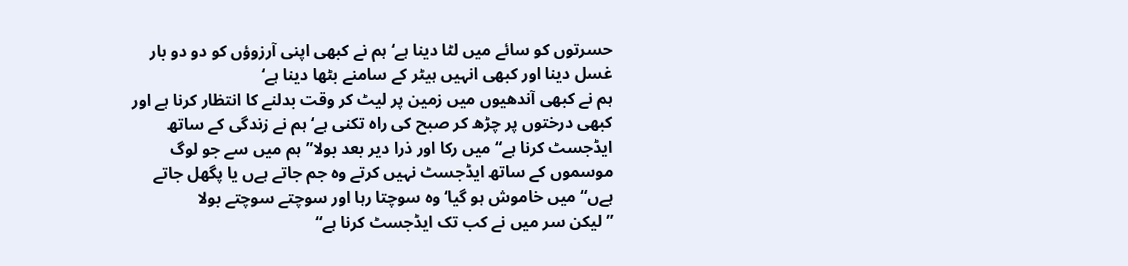حسرتوں کو سائے میں لٹا دینا ہے‘ ہم نے کبھی اپنی آرزوؤں کو دو دو بار غسل دینا اور کبھی انہیں ہیٹر کے سامنے بٹھا دینا ہے‘
ہم نے کبھی آندھیوں میں زمین پر لیٹ کر وقت بدلنے کا انتظار کرنا ہے اور کبھی درختوں پر چڑھ کر صبح کی راہ تکنی ہے‘ ہم نے زندگی کے ساتھ ایڈجسٹ کرنا ہے“ میں رکا اور ذرا دیر بعد بولا”ہم میں سے جو لوگ موسموں کے ساتھ ایڈجسٹ نہیں کرتے وہ جم جاتے ہےں یا پگھل جاتے ہےں“ میں خاموش ہو گیا‘ وہ سوچتا رہا اور سوچتے سوچتے بولا
” لیکن سر میں نے کب تک ایڈجسٹ کرنا ہے“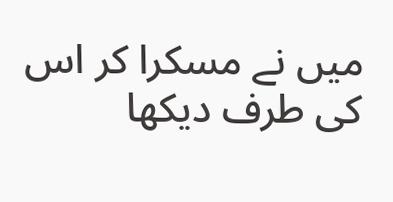میں نے مسکرا کر اس کی طرف دیکھا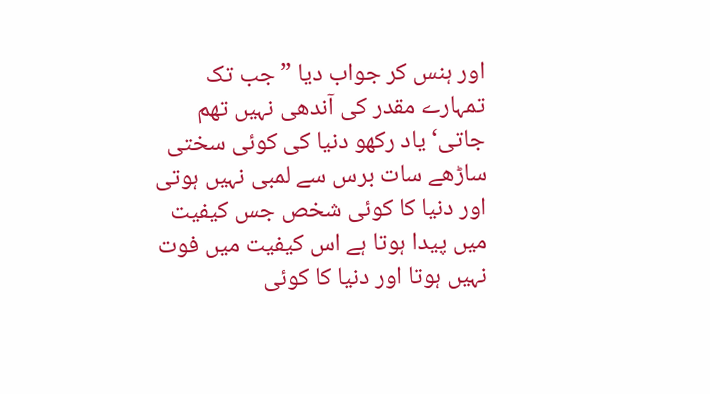اور ہنس کر جواب دیا ” جب تک تمہارے مقدر کی آندھی نہیں تھم جاتی‘ یاد رکھو دنیا کی کوئی سختی ساڑھے سات برس سے لمبی نہیں ہوتی اور دنیا کا کوئی شخص جس کیفیت میں پیدا ہوتا ہے اس کیفیت میں فوت نہیں ہوتا اور دنیا کا کوئی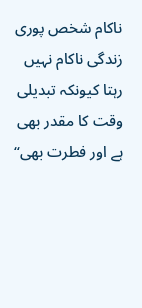ناکام شخص پوری زندگی ناکام نہیں رہتا کیونکہ تبدیلی وقت کا مقدر بھی ہے اور فطرت بھی“